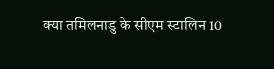क्या तमिलनाडु के सीएम स्टालिन 10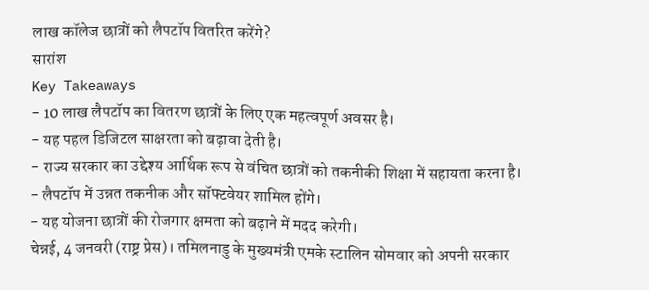लाख कॉलेज छात्रों को लैपटॉप वितरित करेंगे?
सारांश
Key Takeaways
- 10 लाख लैपटॉप का वितरण छात्रों के लिए एक महत्वपूर्ण अवसर है।
- यह पहल डिजिटल साक्षरता को बढ़ावा देती है।
- राज्य सरकार का उद्देश्य आर्थिक रूप से वंचित छात्रों को तकनीकी शिक्षा में सहायता करना है।
- लैपटॉप में उन्नत तकनीक और सॉफ्टवेयर शामिल होंगे।
- यह योजना छात्रों की रोजगार क्षमता को बढ़ाने में मदद करेगी।
चेन्नई, 4 जनवरी (राष्ट्र प्रेस)। तमिलनाडु के मुख्यमंत्री एमके स्टालिन सोमवार को अपनी सरकार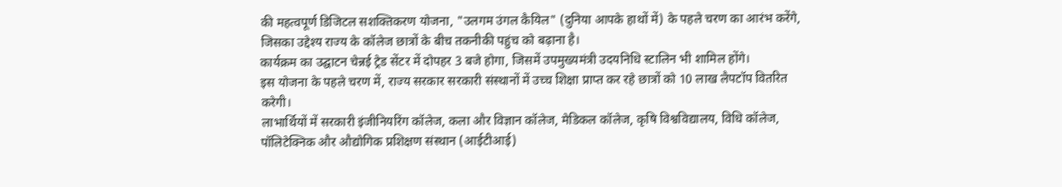की महत्वपूर्ण डिजिटल सशक्तिकरण योजना, "उलगम उंगल कैयिल" (दुनिया आपके हाथों में) के पहले चरण का आरंभ करेंगे, जिसका उद्देश्य राज्य के कॉलेज छात्रों के बीच तकनीकी पहुंच को बढ़ाना है।
कार्यक्रम का उद्घाटन चेन्नई ट्रेड सेंटर में दोपहर 3 बजे होगा, जिसमें उपमुख्यमंत्री उदयनिधि स्टालिन भी शामिल होंगे।
इस योजना के पहले चरण में, राज्य सरकार सरकारी संस्थानों में उच्च शिक्षा प्राप्त कर रहे छात्रों को 10 लाख लैपटॉप वितरित करेगी।
लाभार्थियों में सरकारी इंजीनियरिंग कॉलेज, कला और विज्ञान कॉलेज, मेडिकल कॉलेज, कृषि विश्वविद्यालय, विधि कॉलेज, पॉलिटेक्निक और औद्योगिक प्रशिक्षण संस्थान (आईटीआई)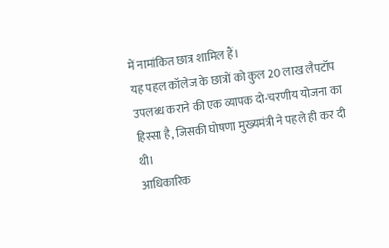में नामांकित छात्र शामिल हैं।
यह पहल कॉलेज के छात्रों को कुल 20 लाख लैपटॉप उपलब्ध कराने की एक व्यापक दो-चरणीय योजना का हिस्सा है, जिसकी घोषणा मुख्यमंत्री ने पहले ही कर दी थी।
आधिकारिक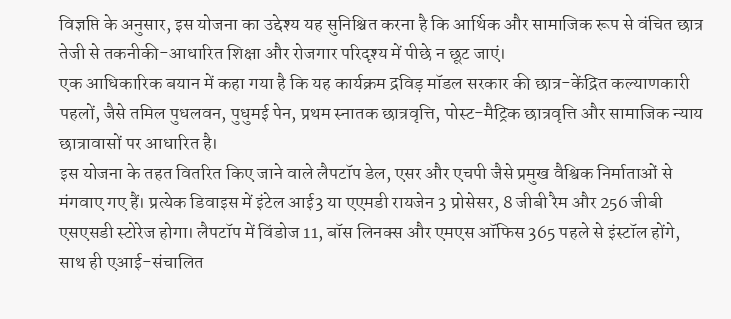विज्ञप्ति के अनुसार, इस योजना का उद्देश्य यह सुनिश्चित करना है कि आर्थिक और सामाजिक रूप से वंचित छात्र तेजी से तकनीकी-आधारित शिक्षा और रोजगार परिदृश्य में पीछे न छूट जाएं।
एक आधिकारिक बयान में कहा गया है कि यह कार्यक्रम द्रविड़ मॉडल सरकार की छात्र-केंद्रित कल्याणकारी पहलों, जैसे तमिल पुधलवन, पुधुमई पेन, प्रथम स्नातक छात्रवृत्ति, पोस्ट-मैट्रिक छात्रवृत्ति और सामाजिक न्याय छात्रावासों पर आधारित है।
इस योजना के तहत वितरित किए जाने वाले लैपटॉप डेल, एसर और एचपी जैसे प्रमुख वैश्विक निर्माताओं से मंगवाए गए हैं। प्रत्येक डिवाइस में इंटेल आई3 या एएमडी रायजेन 3 प्रोसेसर, 8 जीबी रैम और 256 जीबी एसएसडी स्टोरेज होगा। लैपटॉप में विंडोज 11, बॉस लिनक्स और एमएस ऑफिस 365 पहले से इंस्टॉल होंगे, साथ ही एआई-संचालित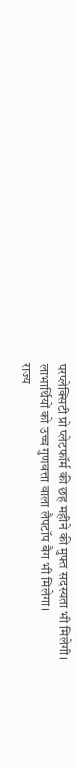परप्लेक्सिटी प्रो प्लेटफॉर्म की छह महीने की मुफ्त सदस्यता भी मिलेगी।
लाभार्थियों को उच्च गुणवत्ता वाला लैपटॉप बैग भी मिलेगा।
राज्य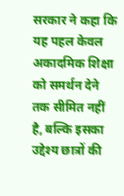सरकार ने कहा कि यह पहल केवल अकादमिक शिक्षा को समर्थन देने तक सीमित नहीं है, बल्कि इसका उद्देश्य छात्रों की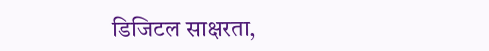डिजिटल साक्षरता,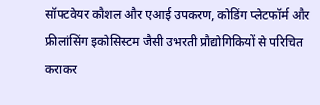सॉफ्टवेयर कौशल और एआई उपकरण, कोडिंग प्लेटफॉर्म और फ्रीलांसिंग इकोसिस्टम जैसी उभरती प्रौद्योगिकियों से परिचित कराकर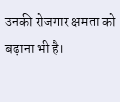उनकी रोजगार क्षमता को बढ़ाना भी है।